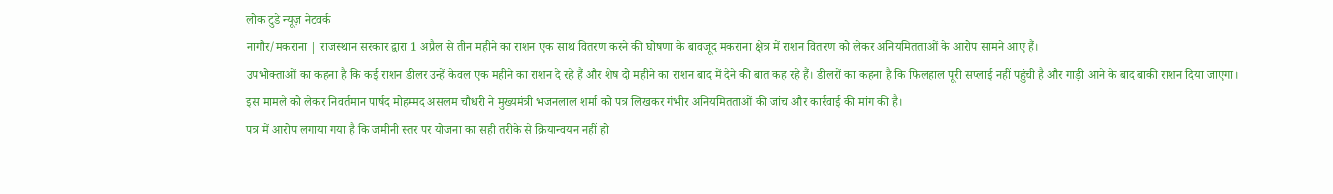लोक टुडे न्यूज़ नेटवर्क
नागौर/मकराना | राजस्थान सरकार द्वारा 1 अप्रैल से तीन महीने का राशन एक साथ वितरण करने की घोषणा के बावजूद मकराना क्षेत्र में राशन वितरण को लेकर अनियमितताओं के आरोप सामने आए हैं।
उपभोक्ताओं का कहना है कि कई राशन डीलर उन्हें केवल एक महीने का राशन दे रहे हैं और शेष दो महीने का राशन बाद में देने की बात कह रहे हैं। डीलरों का कहना है कि फिलहाल पूरी सप्लाई नहीं पहुंची है और गाड़ी आने के बाद बाकी राशन दिया जाएगा।
इस मामले को लेकर निवर्तमान पार्षद मोहम्मद असलम चौधरी ने मुख्यमंत्री भजनलाल शर्मा को पत्र लिखकर गंभीर अनियमितताओं की जांच और कार्रवाई की मांग की है।
पत्र में आरोप लगाया गया है कि जमीनी स्तर पर योजना का सही तरीके से क्रियान्वयन नहीं हो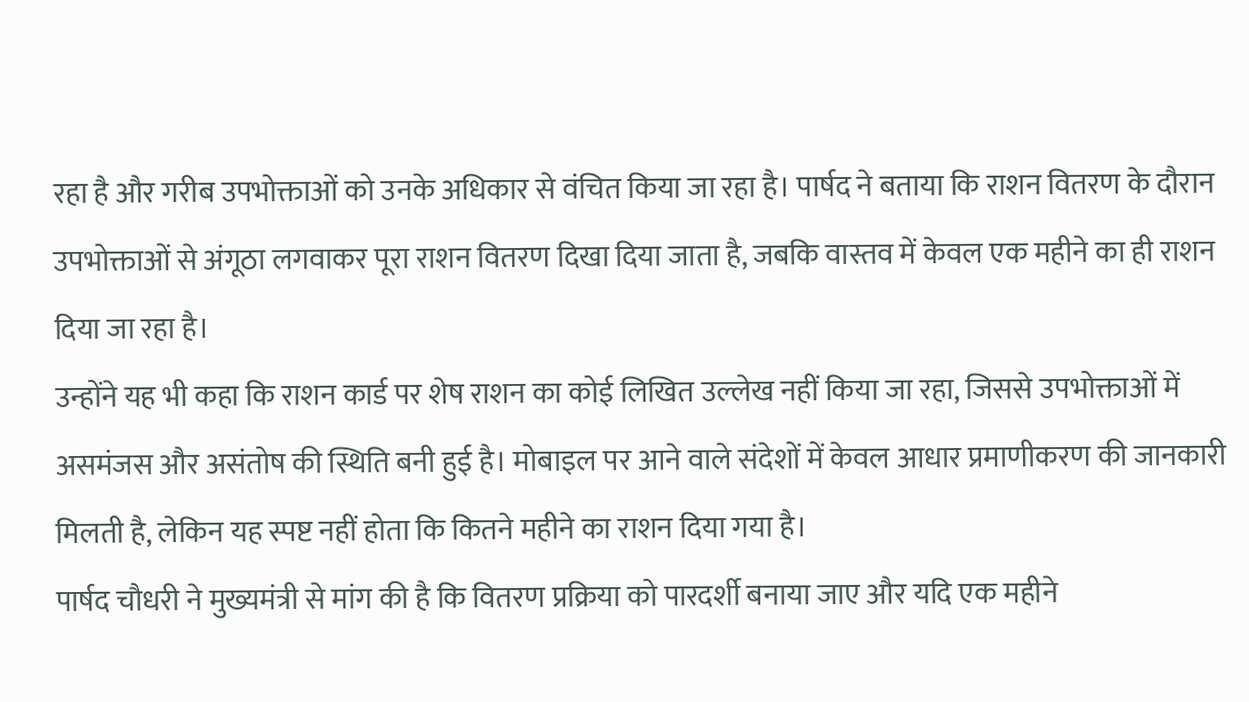रहा है और गरीब उपभोक्ताओं को उनके अधिकार से वंचित किया जा रहा है। पार्षद ने बताया कि राशन वितरण के दौरान उपभोक्ताओं से अंगूठा लगवाकर पूरा राशन वितरण दिखा दिया जाता है, जबकि वास्तव में केवल एक महीने का ही राशन दिया जा रहा है।
उन्होंने यह भी कहा कि राशन कार्ड पर शेष राशन का कोई लिखित उल्लेख नहीं किया जा रहा, जिससे उपभोक्ताओं में असमंजस और असंतोष की स्थिति बनी हुई है। मोबाइल पर आने वाले संदेशों में केवल आधार प्रमाणीकरण की जानकारी मिलती है, लेकिन यह स्पष्ट नहीं होता कि कितने महीने का राशन दिया गया है।
पार्षद चौधरी ने मुख्यमंत्री से मांग की है कि वितरण प्रक्रिया को पारदर्शी बनाया जाए और यदि एक महीने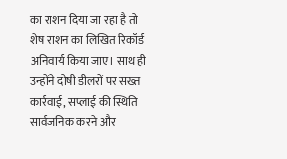का राशन दिया जा रहा है तो शेष राशन का लिखित रिकॉर्ड अनिवार्य किया जाए। साथ ही उन्होंने दोषी डीलरों पर सख्त कार्रवाई, सप्लाई की स्थिति सार्वजनिक करने और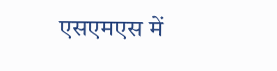एसएमएस में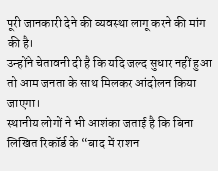पूरी जानकारी देने की व्यवस्था लागू करने की मांग की है।
उन्होंने चेतावनी दी है कि यदि जल्द सुधार नहीं हुआ तो आम जनता के साथ मिलकर आंदोलन किया जाएगा।
स्थानीय लोगों ने भी आशंका जताई है कि बिना लिखित रिकॉर्ड के “बाद में राशन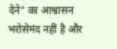देने” का आश्वासन भरोसेमंद नहीं है और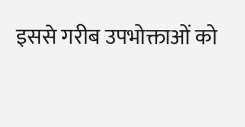इससे गरीब उपभोक्ताओं को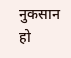नुकसान हो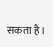सकता है।